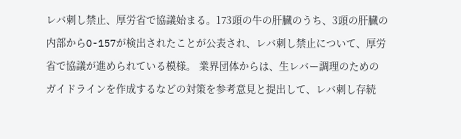レバ刺し禁止、厚労省で協議始まる。173頭の牛の肝臓のうち、3頭の肝臓の内部からO-157が検出されたことが公表され、レバ刺し禁止について、厚労省で協議が進められている模様。 業界団体からは、生レバー調理のためのガイドラインを作成するなどの対策を参考意見と提出して、レバ刺し存続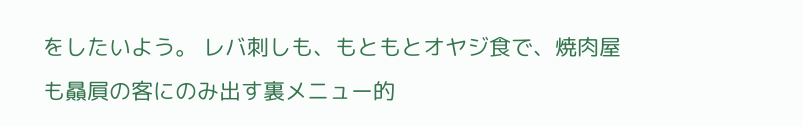をしたいよう。 レバ刺しも、もともとオヤジ食で、焼肉屋も贔屓の客にのみ出す裏メニュー的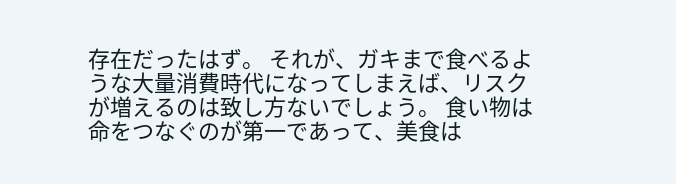存在だったはず。 それが、ガキまで食べるような大量消費時代になってしまえば、リスクが増えるのは致し方ないでしょう。 食い物は命をつなぐのが第一であって、美食は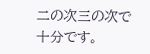二の次三の次で十分です。